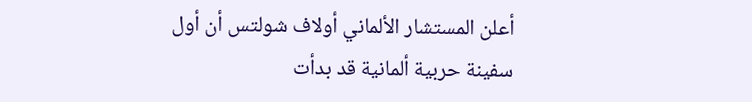أعلن المستشار الألماني أولاف شولتس أن أول سفينة حربية ألمانية قد بدأت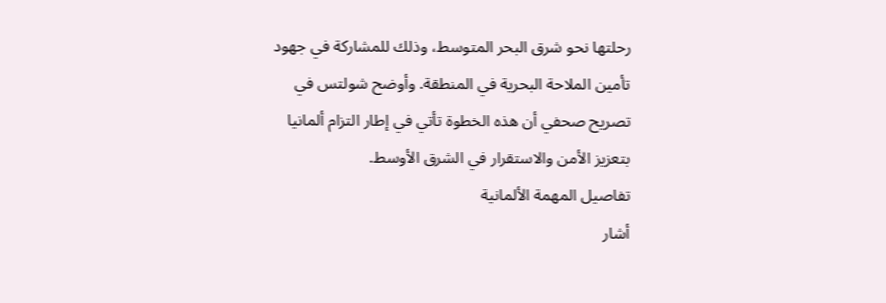رحلتها نحو شرق البحر المتوسط، وذلك للمشاركة في جهود تأمين الملاحة البحرية في المنطقة. وأوضح شولتس في تصريح صحفي أن هذه الخطوة تأتي في إطار التزام ألمانيا بتعزيز الأمن والاستقرار في الشرق الأوسط.
تفاصيل المهمة الألمانية
أشار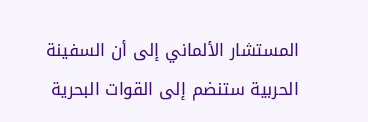المستشار الألماني إلى أن السفينة الحربية ستنضم إلى القوات البحرية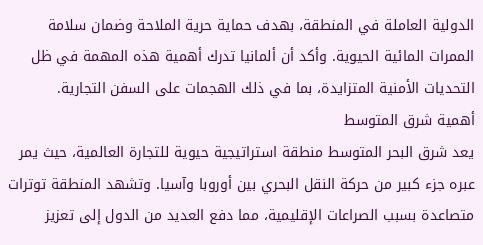الدولية العاملة في المنطقة، بهدف حماية حرية الملاحة وضمان سلامة الممرات المائية الحيوية. وأكد أن ألمانيا تدرك أهمية هذه المهمة في ظل التحديات الأمنية المتزايدة، بما في ذلك الهجمات على السفن التجارية.
أهمية شرق المتوسط
يعد شرق البحر المتوسط منطقة استراتيجية حيوية للتجارة العالمية، حيث يمر عبره جزء كبير من حركة النقل البحري بين أوروبا وآسيا. وتشهد المنطقة توترات متصاعدة بسبب الصراعات الإقليمية، مما دفع العديد من الدول إلى تعزيز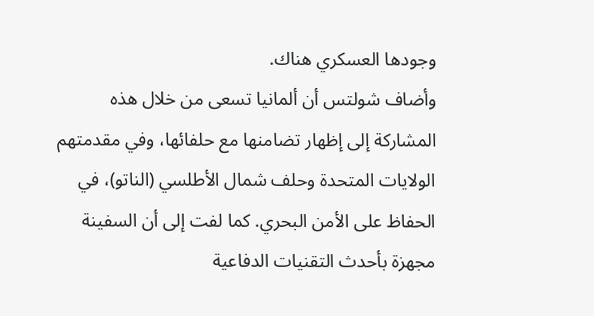وجودها العسكري هناك.
وأضاف شولتس أن ألمانيا تسعى من خلال هذه المشاركة إلى إظهار تضامنها مع حلفائها، وفي مقدمتهم الولايات المتحدة وحلف شمال الأطلسي (الناتو)، في الحفاظ على الأمن البحري. كما لفت إلى أن السفينة مجهزة بأحدث التقنيات الدفاعية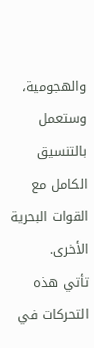والهجومية، وستعمل بالتنسيق الكامل مع القوات البحرية الأخرى.
تأتي هذه التحركات في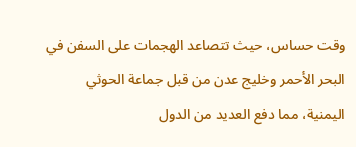وقت حساس، حيث تتصاعد الهجمات على السفن في البحر الأحمر وخليج عدن من قبل جماعة الحوثي اليمنية، مما دفع العديد من الدول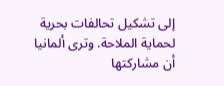إلى تشكيل تحالفات بحرية لحماية الملاحة. وترى ألمانيا أن مشاركتها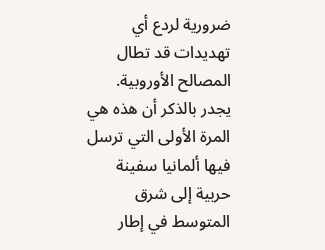ضرورية لردع أي تهديدات قد تطال المصالح الأوروبية.
يجدر بالذكر أن هذه هي المرة الأولى التي ترسل فيها ألمانيا سفينة حربية إلى شرق المتوسط في إطار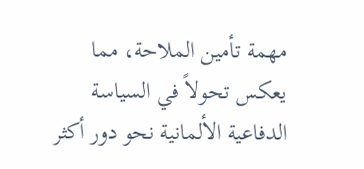مهمة تأمين الملاحة، مما يعكس تحولاً في السياسة الدفاعية الألمانية نحو دور أكثر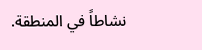نشاطاً في المنطقة.